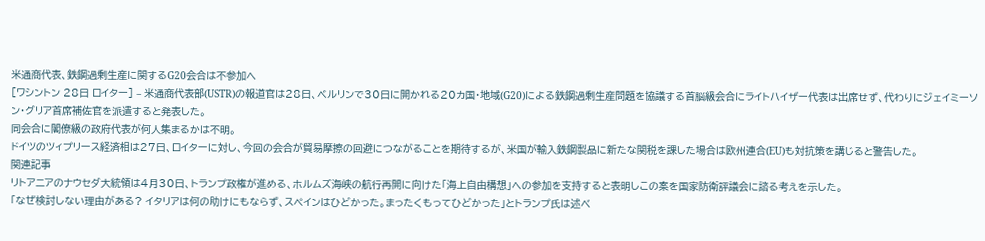米通商代表、鉄鋼過剰生産に関するG20会合は不参加へ
[ワシントン 28日 ロイター] – 米通商代表部(USTR)の報道官は28日、ベルリンで30日に開かれる20カ国・地域(G20)による鉄鋼過剰生産問題を協議する首脳級会合にライトハイザー代表は出席せず、代わりにジェイミーソン・グリア首席補佐官を派遣すると発表した。
同会合に閣僚級の政府代表が何人集まるかは不明。
ドイツのツィプリース経済相は27日、ロイターに対し、今回の会合が貿易摩擦の回避につながることを期待するが、米国が輸入鉄鋼製品に新たな関税を課した場合は欧州連合(EU)も対抗策を講じると警告した。
関連記事
リトアニアのナウセダ大統領は4月30日、トランプ政権が進める、ホルムズ海峡の航行再開に向けた「海上自由構想」への参加を支持すると表明しこの案を国家防衛評議会に諮る考えを示した。
「なぜ検討しない理由がある? イタリアは何の助けにもならず、スペインはひどかった。まったくもってひどかった」とトランプ氏は述べ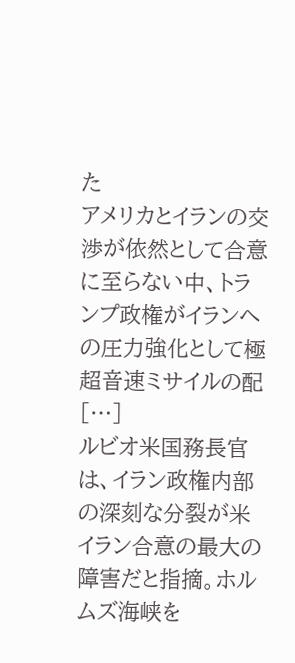た
アメリカとイランの交渉が依然として合意に至らない中、トランプ政権がイランへの圧力強化として極超音速ミサイルの配 […]
ルビオ米国務長官は、イラン政権内部の深刻な分裂が米イラン合意の最大の障害だと指摘。ホルムズ海峡を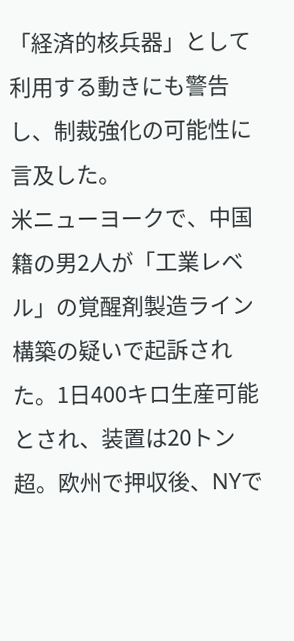「経済的核兵器」として利用する動きにも警告し、制裁強化の可能性に言及した。
米ニューヨークで、中国籍の男2人が「工業レベル」の覚醒剤製造ライン構築の疑いで起訴された。1日400キロ生産可能とされ、装置は20トン超。欧州で押収後、NYで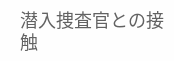潜入捜査官との接触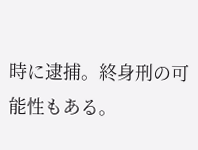時に逮捕。終身刑の可能性もある。